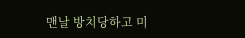맨날 방치당하고 미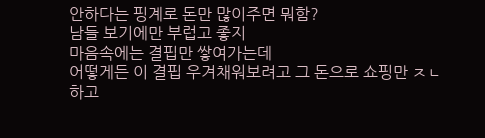안하다는 핑계로 돈만 많이주면 뭐함?
남들 보기에만 부럽고 좋지
마음속에는 결핍만 쌓여가는데
어떻게든 이 결핍 우겨채워보려고 그 돈으로 쇼핑만 ㅈㄴ하고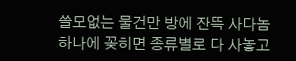쓸모없는 물건만 방에 잔뜩 사다놈
하나에 꽂히면 종류별로 다 사놓고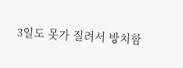3일도 못가 질려서 방치함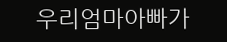우리엄마아빠가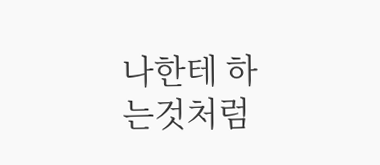나한테 하는것처럼